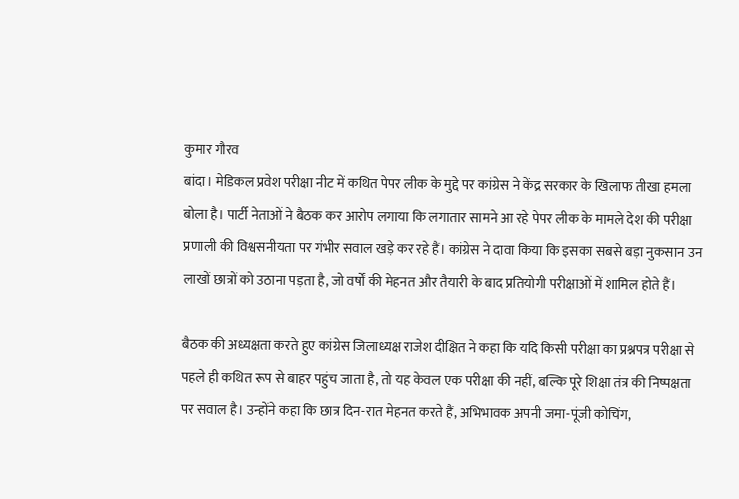कुमार गौरव
बांदा। मेडिकल प्रवेश परीक्षा नीट में कथित पेपर लीक के मुद्दे पर कांग्रेस ने केंद्र सरकार के खिलाफ तीखा हमला बोला है। पार्टी नेताओं ने बैठक कर आरोप लगाया कि लगातार सामने आ रहे पेपर लीक के मामले देश की परीक्षा प्रणाली की विश्वसनीयता पर गंभीर सवाल खड़े कर रहे हैं। कांग्रेस ने दावा किया कि इसका सबसे बड़ा नुकसान उन लाखों छात्रों को उठाना पड़ता है, जो वर्षों की मेहनत और तैयारी के बाद प्रतियोगी परीक्षाओं में शामिल होते हैं।

बैठक की अध्यक्षता करते हुए कांग्रेस जिलाध्यक्ष राजेश दीक्षित ने कहा कि यदि किसी परीक्षा का प्रश्नपत्र परीक्षा से पहले ही कथित रूप से बाहर पहुंच जाता है, तो यह केवल एक परीक्षा की नहीं, बल्कि पूरे शिक्षा तंत्र की निष्पक्षता पर सवाल है। उन्होंने कहा कि छात्र दिन-रात मेहनत करते हैं, अभिभावक अपनी जमा-पूंजी कोचिंग,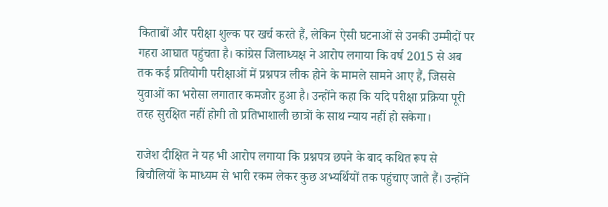किताबों और परीक्षा शुल्क पर खर्च करते हैं, लेकिन ऐसी घटनाओं से उनकी उम्मीदों पर गहरा आघात पहुंचता है। कांग्रेस जिलाध्यक्ष ने आरोप लगाया कि वर्ष 2015 से अब तक कई प्रतियोगी परीक्षाओं में प्रश्नपत्र लीक होने के मामले सामने आए हैं, जिससे युवाओं का भरोसा लगातार कमजोर हुआ है। उन्होंने कहा कि यदि परीक्षा प्रक्रिया पूरी तरह सुरक्षित नहीं होगी तो प्रतिभाशाली छात्रों के साथ न्याय नहीं हो सकेगा।

राजेश दीक्षित ने यह भी आरोप लगाया कि प्रश्नपत्र छपने के बाद कथित रूप से बिचौलियों के माध्यम से भारी रकम लेकर कुछ अभ्यर्थियों तक पहुंचाए जाते हैं। उन्होंने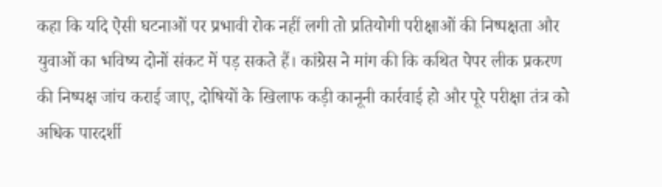कहा कि यदि ऐसी घटनाओं पर प्रभावी रोक नहीं लगी तो प्रतियोगी परीक्षाओं की निष्पक्षता और युवाओं का भविष्य दोनों संकट में पड़ सकते हैं। कांग्रेस ने मांग की कि कथित पेपर लीक प्रकरण की निष्पक्ष जांच कराई जाए, दोषियों के खिलाफ कड़ी कानूनी कार्रवाई हो और पूरे परीक्षा तंत्र को अधिक पारदर्शी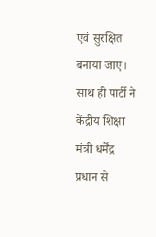एवं सुरक्षित बनाया जाए। साथ ही पार्टी ने केंद्रीय शिक्षा मंत्री धर्मेंद्र प्रधान से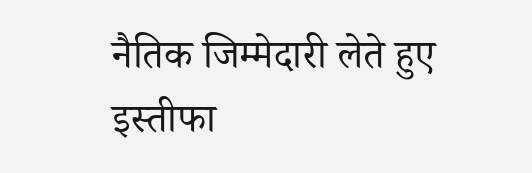नैतिक जिम्मेदारी लेते हुए इस्तीफा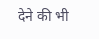देने की भी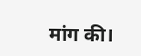मांग की।